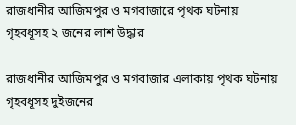রাজধানীর আজিমপুর ও মগবাজারে পৃথক ঘটনায় গৃহবধূসহ ২ জনের লাশ উদ্ধার

রাজধানীর আজিমপুর ও মগবাজার এলাকায় পৃথক ঘটনায় গৃহবধূসহ দুইজনের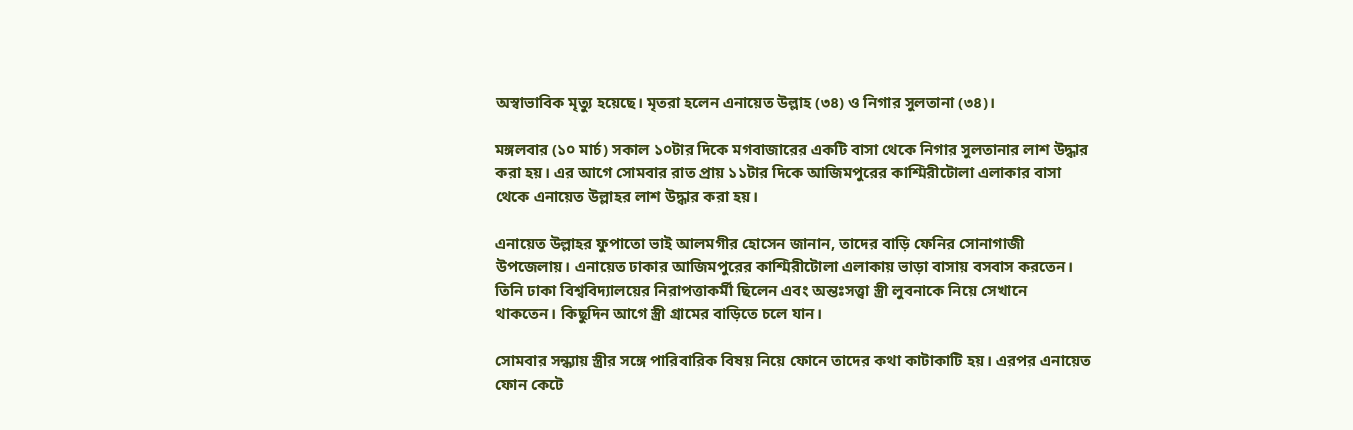অস্বাভাবিক মৃত্যু হয়েছে। মৃতরা হলেন এনায়েত উল্লাহ (৩৪) ও নিগার সুলতানা (৩৪)।

মঙ্গলবার (১০ মার্চ) সকাল ১০টার দিকে মগবাজারের একটি বাসা থেকে নিগার সুলতানার লাশ উদ্ধার করা হয়। এর আগে সোমবার রাত প্রায় ১১টার দিকে আজিমপুরের কাশ্মিরীটোলা এলাকার বাসা থেকে এনায়েত উল্লাহর লাশ উদ্ধার করা হয়।

এনায়েত উল্লাহর ফুপাতো ভাই আলমগীর হোসেন জানান, তাদের বাড়ি ফেনির সোনাগাজী উপজেলায়। এনায়েত ঢাকার আজিমপুরের কাশ্মিরীটোলা এলাকায় ভাড়া বাসায় বসবাস করতেন। তিনি ঢাকা বিশ্ববিদ্যালয়ের নিরাপত্তাকর্মী ছিলেন এবং অন্তঃসত্ত্বা স্ত্রী লুবনাকে নিয়ে সেখানে থাকতেন। কিছুদিন আগে স্ত্রী গ্রামের বাড়িতে চলে যান।

সোমবার সন্ধ্যায় স্ত্রীর সঙ্গে পারিবারিক বিষয় নিয়ে ফোনে তাদের কথা কাটাকাটি হয়। এরপর এনায়েত ফোন কেটে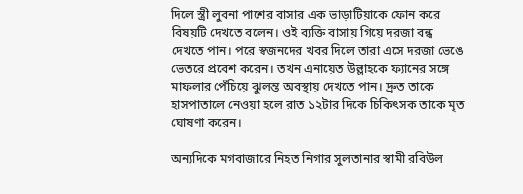দিলে স্ত্রী লুবনা পাশের বাসার এক ভাড়াটিয়াকে ফোন করে বিষয়টি দেখতে বলেন। ওই ব্যক্তি বাসায় গিয়ে দরজা বন্ধ দেখতে পান। পরে স্বজনদের খবর দিলে তারা এসে দরজা ভেঙে ভেতরে প্রবেশ করেন। তখন এনায়েত উল্লাহকে ফ্যানের সঙ্গে মাফলার পেঁচিয়ে ঝুলন্ত অবস্থায় দেখতে পান। দ্রুত তাকে হাসপাতালে নেওয়া হলে রাত ১২টার দিকে চিকিৎসক তাকে মৃত ঘোষণা করেন।

অন্যদিকে মগবাজারে নিহত নিগার সুলতানার স্বামী রবিউল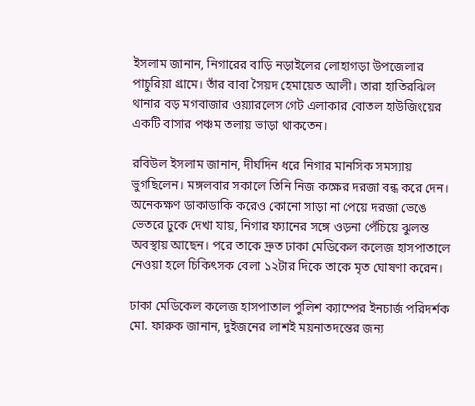ইসলাম জানান, নিগারের বাড়ি নড়াইলের লোহাগড়া উপজেলার পাচুরিয়া গ্রামে। তাঁর বাবা সৈয়দ হেমায়েত আলী। তারা হাতিরঝিল থানার বড় মগবাজার ওয়্যারলেস গেট এলাকার বোতল হাউজিংয়ের একটি বাসার পঞ্চম তলায় ভাড়া থাকতেন।

রবিউল ইসলাম জানান, দীর্ঘদিন ধরে নিগার মানসিক সমস্যায় ভুগছিলেন। মঙ্গলবার সকালে তিনি নিজ কক্ষের দরজা বন্ধ করে দেন। অনেকক্ষণ ডাকাডাকি করেও কোনো সাড়া না পেয়ে দরজা ভেঙে ভেতরে ঢুকে দেখা যায়, নিগার ফ্যানের সঙ্গে ওড়না পেঁচিয়ে ঝুলন্ত অবস্থায় আছেন। পরে তাকে দ্রুত ঢাকা মেডিকেল কলেজ হাসপাতালে নেওয়া হলে চিকিৎসক বেলা ১২টার দিকে তাকে মৃত ঘোষণা করেন।

ঢাকা মেডিকেল কলেজ হাসপাতাল পুলিশ ক্যাম্পের ইনচার্জ পরিদর্শক মো. ফারুক জানান, দুইজনের লাশই ময়নাতদন্তের জন্য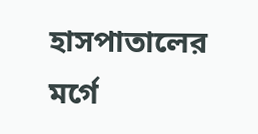হাসপাতালের মর্গে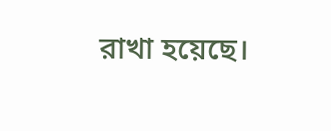রাখা হয়েছে।